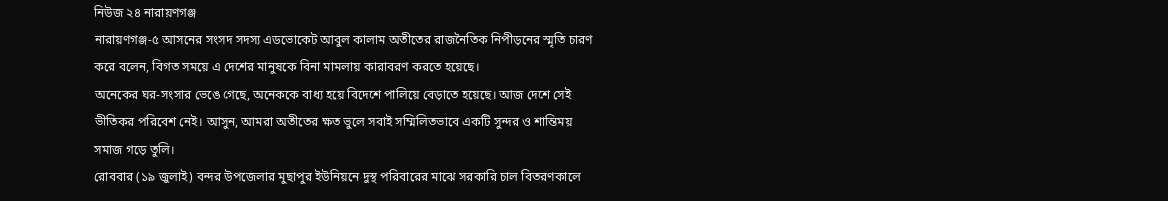নিউজ ২৪ নারায়ণগঞ্জ
নারায়ণগঞ্জ-৫ আসনের সংসদ সদস্য এডভোকেট আবুল কালাম অতীতের রাজনৈতিক নিপীড়নের স্মৃতি চারণ করে বলেন, বিগত সময়ে এ দেশের মানুষকে বিনা মামলায় কারাবরণ করতে হয়েছে।
অনেকের ঘর-সংসার ভেঙে গেছে, অনেককে বাধ্য হয়ে বিদেশে পালিয়ে বেড়াতে হয়েছে। আজ দেশে সেই ভীতিকর পরিবেশ নেই। আসুন, আমরা অতীতের ক্ষত ভুলে সবাই সম্মিলিতভাবে একটি সুন্দর ও শান্তিময় সমাজ গড়ে তুলি।
রোববার (১৯ জুলাই) বন্দর উপজেলার মুছাপুর ইউনিয়নে দুস্থ পরিবারের মাঝে সরকারি চাল বিতরণকালে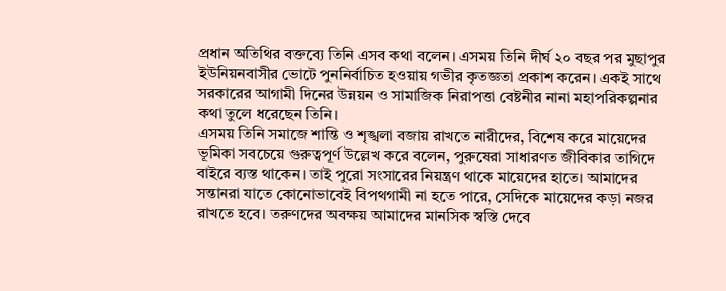প্রধান অতিথির বক্তব্যে তিনি এসব কথা বলেন। এসময় তিনি দীর্ঘ ২০ বছর পর মুছাপুর ইউনিয়নবাসীর ভোটে পুননির্বাচিত হওয়ায় গভীর কৃতজ্ঞতা প্রকাশ করেন। একই সাথে সরকারের আগামী দিনের উন্নয়ন ও সামাজিক নিরাপত্তা বেষ্টনীর নানা মহাপরিকল্পনার কথা তুলে ধরেছেন তিনি।
এসময় তিনি সমাজে শান্তি ও শৃঙ্খলা বজায় রাখতে নারীদের, বিশেষ করে মায়েদের ভূমিকা সবচেয়ে গুরুত্বপূর্ণ উল্লেখ করে বলেন, পুরুষেরা সাধারণত জীবিকার তাগিদে বাইরে ব্যস্ত থাকেন। তাই পুরো সংসারের নিয়ন্ত্রণ থাকে মায়েদের হাতে। আমাদের সন্তানরা যাতে কোনোভাবেই বিপথগামী না হতে পারে, সেদিকে মায়েদের কড়া নজর রাখতে হবে। তরুণদের অবক্ষয় আমাদের মানসিক স্বস্তি দেবে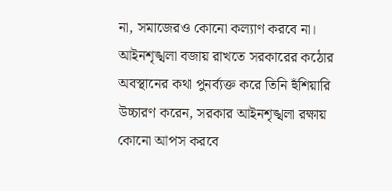না, সমাজেরও কোনো কল্যাণ করবে না।
আইনশৃঙ্খলা বজায় রাখতে সরকারের কঠোর অবস্থানের কথা পুনর্ব্যক্ত করে তিনি হুঁশিয়ারি উচ্চারণ করেন, সরকার আইনশৃঙ্খলা রক্ষায় কোনো আপস করবে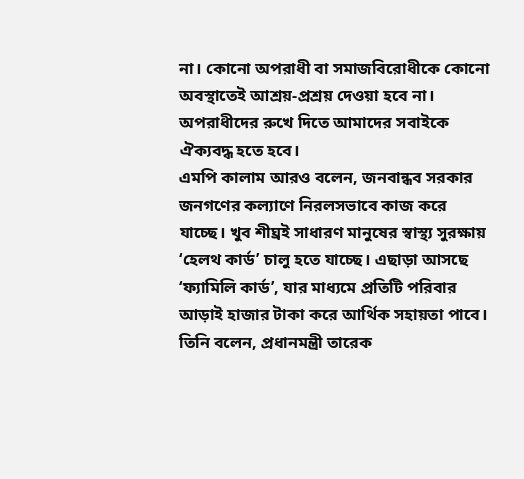না। কোনো অপরাধী বা সমাজবিরোধীকে কোনো অবস্থাতেই আশ্রয়-প্রশ্রয় দেওয়া হবে না। অপরাধীদের রুখে দিতে আমাদের সবাইকে ঐক্যবদ্ধ হতে হবে।
এমপি কালাম আরও বলেন, জনবান্ধব সরকার জনগণের কল্যাণে নিরলসভাবে কাজ করে যাচ্ছে। খুব শীঘ্রই সাধারণ মানুষের স্বাস্থ্য সুরক্ষায় ‘হেলথ কার্ড’ চালু হতে যাচ্ছে। এছাড়া আসছে ‘ফ্যামিলি কার্ড’, যার মাধ্যমে প্রতিটি পরিবার আড়াই হাজার টাকা করে আর্থিক সহায়তা পাবে।
তিনি বলেন, প্রধানমন্ত্রী তারেক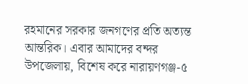রহমানের সরকার জনগণের প্রতি অত্যন্ত আন্তরিক। এবার আমাদের বন্দর উপজেলায়, বিশেষ করে নারায়ণগঞ্জ-৫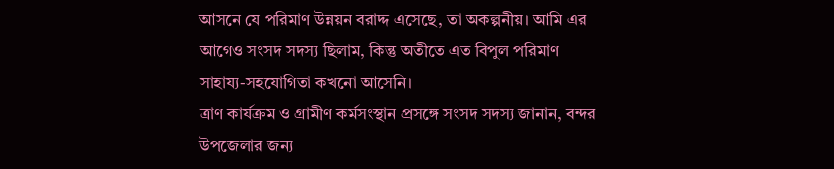আসনে যে পরিমাণ উন্নয়ন বরাদ্দ এসেছে, তা অকল্পনীয়। আমি এর আগেও সংসদ সদস্য ছিলাম, কিন্তু অতীতে এত বিপুল পরিমাণ সাহায্য-সহযোগিতা কখনো আসেনি।
ত্রাণ কার্যক্রম ও গ্রামীণ কর্মসংস্থান প্রসঙ্গে সংসদ সদস্য জানান, বন্দর উপজেলার জন্য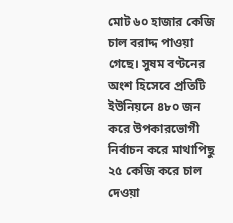মোট ৬০ হাজার কেজি চাল বরাদ্দ পাওয়া গেছে। সুষম বণ্টনের অংশ হিসেবে প্রতিটি ইউনিয়নে ৪৮০ জন করে উপকারভোগী নির্বাচন করে মাথাপিছু ২৫ কেজি করে চাল দেওয়া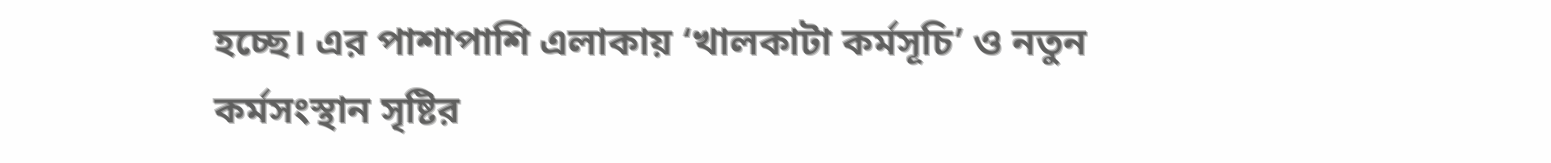হচ্ছে। এর পাশাপাশি এলাকায় ‘খালকাটা কর্মসূচি’ ও নতুন কর্মসংস্থান সৃষ্টির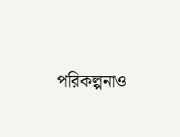পরিকল্পনাও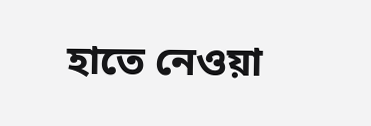হাতে নেওয়া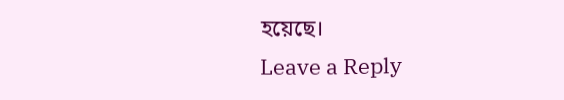হয়েছে।
Leave a Reply